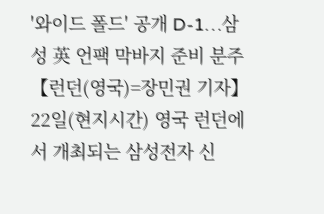'와이드 폴드' 공개 D-1…삼성 英 언팩 막바지 준비 분주
【런던(영국)=장민권 기자】22일(현지시간) 영국 런던에서 개최되는 삼성전자 신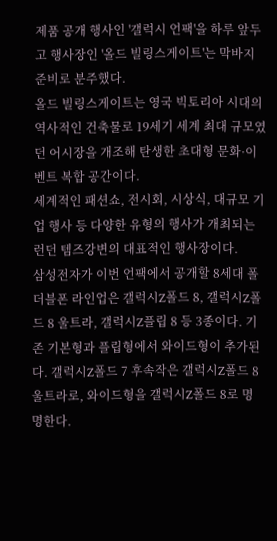제품 공개 행사인 '갤럭시 언팩'을 하루 앞두고 행사장인 '올드 빌링스게이트'는 막바지 준비로 분주했다.
올드 빌링스게이트는 영국 빅토리아 시대의 역사적인 건축물로 19세기 세계 최대 규모였던 어시장을 개조해 탄생한 초대형 문화·이벤트 복합 공간이다.
세계적인 패션쇼, 전시회, 시상식, 대규모 기업 행사 등 다양한 유형의 행사가 개최되는 런던 템즈강변의 대표적인 행사장이다.
삼성전자가 이번 언팩에서 공개할 8세대 폴더블폰 라인업은 갤럭시Z폴드 8, 갤럭시Z폴드 8 울트라, 갤럭시Z플립 8 등 3종이다. 기존 기본형과 플립형에서 와이드형이 추가된다. 갤럭시Z폴드 7 후속작은 갤럭시Z폴드 8 울트라로, 와이드형을 갤럭시Z폴드 8로 명명한다.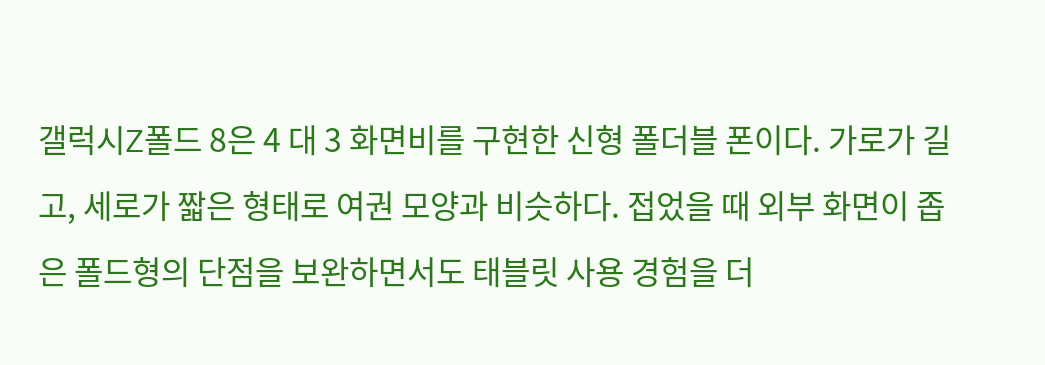갤럭시Z폴드 8은 4 대 3 화면비를 구현한 신형 폴더블 폰이다. 가로가 길고, 세로가 짧은 형태로 여권 모양과 비슷하다. 접었을 때 외부 화면이 좁은 폴드형의 단점을 보완하면서도 태블릿 사용 경험을 더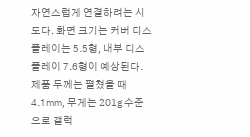자연스럽게 연결하려는 시도다. 화면 크기는 커버 디스플레이는 5.5형, 내부 디스플레이 7.6형이 예상된다. 제품 두께는 펼쳤을 때 4.1㎜, 무게는 201g 수준으로 갤럭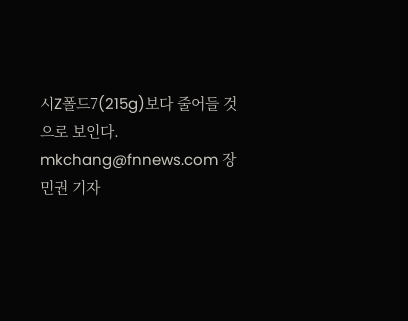시Z폴드7(215g)보다 줄어들 것으로 보인다.
mkchang@fnnews.com 장민권 기자